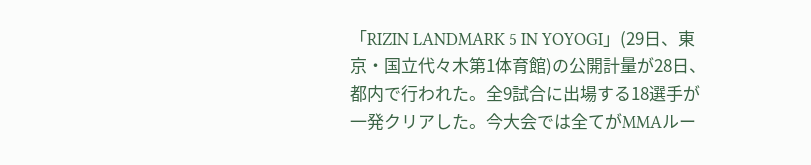「RIZIN LANDMARK 5 IN YOYOGI」(29日、東京・国立代々木第1体育館)の公開計量が28日、都内で行われた。全9試合に出場する18選手が一発クリアした。今大会では全てがMMAルー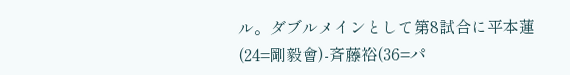ル。ダブルメインとして第8試合に平本蓮(24=剛毅會)-斉藤裕(36=パ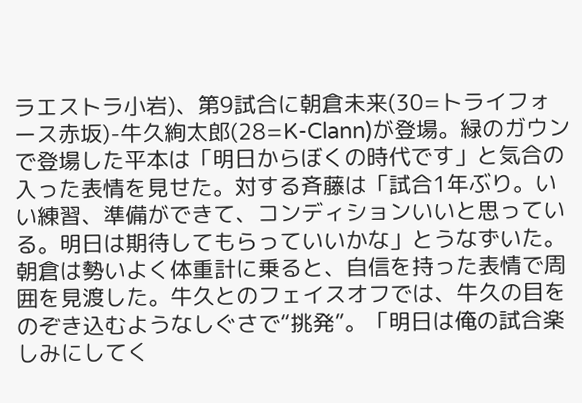ラエストラ小岩)、第9試合に朝倉未来(30=トライフォース赤坂)-牛久絢太郎(28=K-Clann)が登場。緑のガウンで登場した平本は「明日からぼくの時代です」と気合の入った表情を見せた。対する斉藤は「試合1年ぶり。いい練習、準備ができて、コンディションいいと思っている。明日は期待してもらっていいかな」とうなずいた。
朝倉は勢いよく体重計に乗ると、自信を持った表情で周囲を見渡した。牛久とのフェイスオフでは、牛久の目をのぞき込むようなしぐさで“挑発”。「明日は俺の試合楽しみにしてく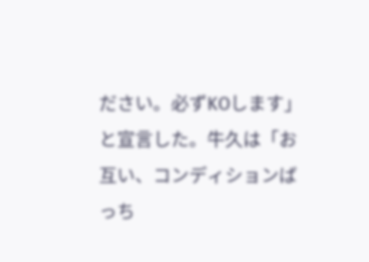ださい。必ずKOします」と宣言した。牛久は「お互い、コンディションばっち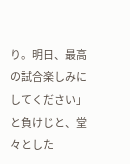り。明日、最高の試合楽しみにしてください」と負けじと、堂々とした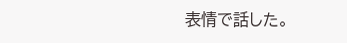表情で話した。